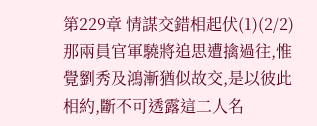第229章 情謀交錯相起伏(1)(2/2)
那兩員官軍驍將追思遭擒過往,惟覺劉秀及鴻漸猶似故交,是以彼此相約,斷不可透露這二人名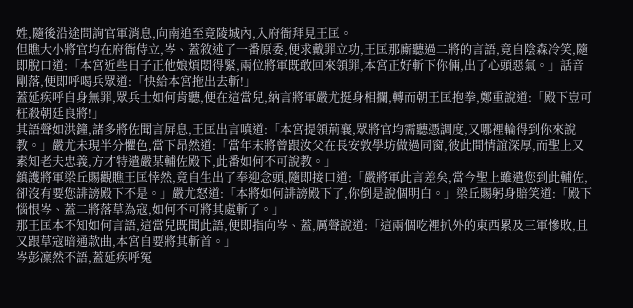姓,隨後沿途問詢官軍消息,向南追至竟陵城內,入府衙拜見王匡。
但瞧大小將官均在府衙侍立,岑、蓋敘述了一番原委,便求戴罪立功,王匡那廝聽過二將的言語,竟自陰森冷笑,隨即脫口道:「本宮近些日子正他娘煩悶得緊,兩位將軍既敢回來領罪,本宮正好斬下你倆,出了心頭惡氣。」話音剛落,便即呼喝兵眾道:「快給本宮拖出去斬!」
蓋延疾呼自身無罪,眾兵士如何肯聽,便在這當兒,納言將軍嚴尤挺身相攔,轉而朝王匡抱拳,鄭重說道:「殿下豈可枉殺朝廷良將!」
其語聲如洪鐘,諸多將佐聞言屏息,王匡出言嗔道:「本宮提領荊襄,眾將官均需聽憑調度,又哪裡輪得到你來說教。」嚴尤未現半分懼色,當下昂然道:「當年末將曾跟汝父在長安敦學坊做過同窗,彼此間情誼深厚,而聖上又素知老夫忠義,方才特遣嚴某輔佐殿下,此番如何不可說教。」
鎮護將軍梁丘賜觀瞧王匡悻然,竟自生出了奉迎念頭,隨即接口道:「嚴將軍此言差矣,當今聖上雖遣您到此輔佐,卻沒有要您誹謗殿下不是。」嚴尤怒道:「本將如何誹謗殿下了,你倒是說個明白。」梁丘賜躬身賠笑道:「殿下惱恨岑、蓋二將落草為寇,如何不可將其處斬了。」
那王匡本不知如何言語,這當兒既聞此語,便即指向岑、蓋,厲聲說道:「這兩個吃裡扒外的東西累及三軍慘敗,且又跟草寇暗通款曲,本宮自要將其斬首。」
岑彭凜然不語,蓋延疾呼冤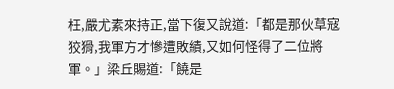枉,嚴尤素來持正,當下復又說道:「都是那伙草寇狡猾,我軍方才慘遭敗績,又如何怪得了二位將軍。」梁丘賜道:「饒是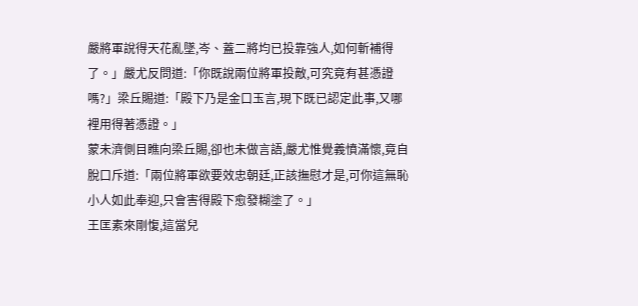嚴將軍說得天花亂墜,岑、蓋二將均已投靠強人,如何斬補得了。」嚴尤反問道:「你既說兩位將軍投敵,可究竟有甚憑證嗎?」梁丘賜道:「殿下乃是金口玉言,現下既已認定此事,又哪裡用得著憑證。」
蒙未濟側目瞧向梁丘賜,卻也未做言語,嚴尤惟覺義憤滿懷,竟自脫口斥道:「兩位將軍欲要效忠朝廷,正該撫慰才是,可你這無恥小人如此奉迎,只會害得殿下愈發糊塗了。」
王匡素來剛愎,這當兒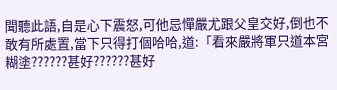聞聽此語,自是心下震怒,可他忌憚嚴尤跟父皇交好,倒也不敢有所處置,當下只得打個哈哈,道:「看來嚴將軍只道本宮糊塗??????甚好??????甚好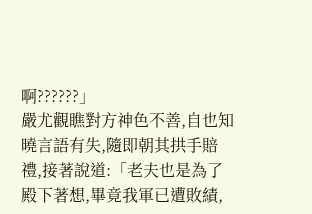啊??????」
嚴尤觀瞧對方神色不善,自也知曉言語有失,隨即朝其拱手賠禮,接著說道:「老夫也是為了殿下著想,畢竟我軍已遭敗績,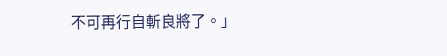不可再行自斬良將了。」